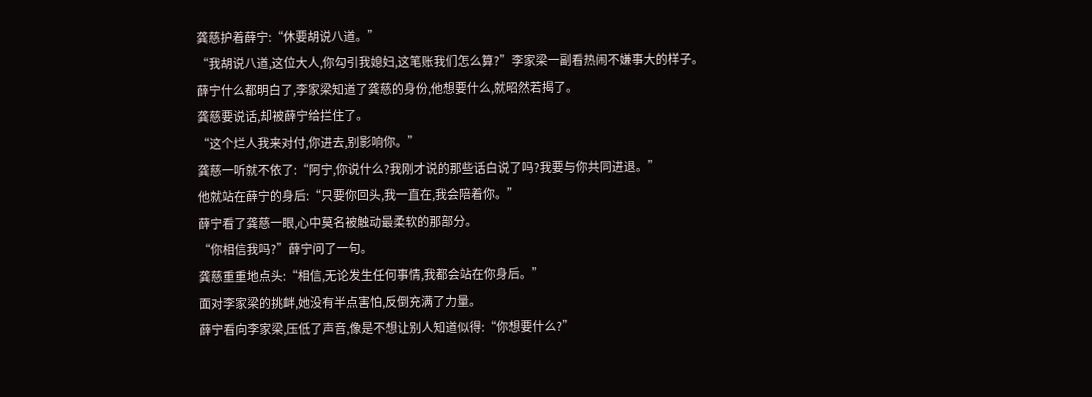龚慈护着薛宁:“休要胡说八道。”
“我胡说八道,这位大人,你勾引我媳妇,这笔账我们怎么算?”李家梁一副看热闹不嫌事大的样子。
薛宁什么都明白了,李家梁知道了龚慈的身份,他想要什么,就昭然若揭了。
龚慈要说话,却被薛宁给拦住了。
“这个烂人我来对付,你进去,别影响你。”
龚慈一听就不依了:“阿宁,你说什么?我刚才说的那些话白说了吗?我要与你共同进退。”
他就站在薛宁的身后:“只要你回头,我一直在,我会陪着你。”
薛宁看了龚慈一眼,心中莫名被触动最柔软的那部分。
“你相信我吗?”薛宁问了一句。
龚慈重重地点头:“相信,无论发生任何事情,我都会站在你身后。”
面对李家梁的挑衅,她没有半点害怕,反倒充满了力量。
薛宁看向李家梁,压低了声音,像是不想让别人知道似得:“你想要什么?”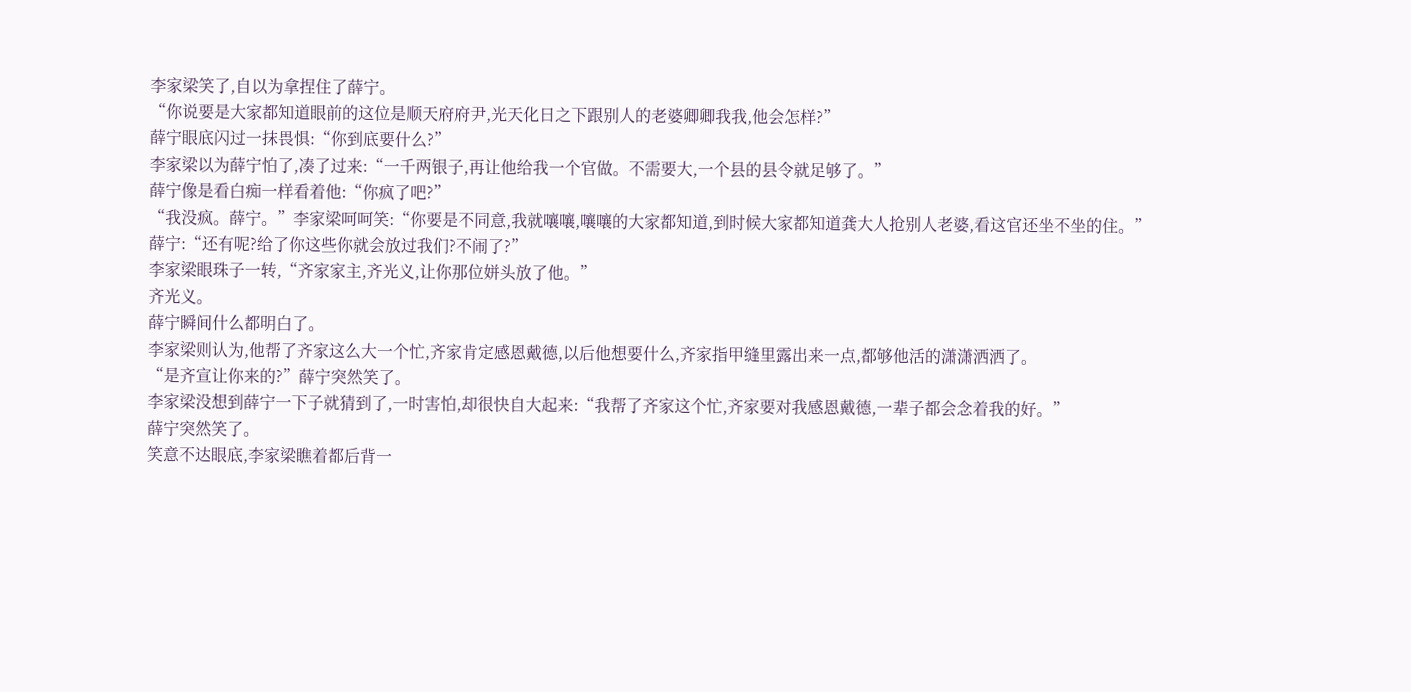李家梁笑了,自以为拿捏住了薛宁。
“你说要是大家都知道眼前的这位是顺天府府尹,光天化日之下跟别人的老婆卿卿我我,他会怎样?”
薛宁眼底闪过一抹畏惧:“你到底要什么?”
李家梁以为薛宁怕了,凑了过来:“一千两银子,再让他给我一个官做。不需要大,一个县的县令就足够了。”
薛宁像是看白痴一样看着他:“你疯了吧?”
“我没疯。薛宁。”李家梁呵呵笑:“你要是不同意,我就嚷嚷,嚷嚷的大家都知道,到时候大家都知道龚大人抢别人老婆,看这官还坐不坐的住。”
薛宁:“还有呢?给了你这些你就会放过我们?不闹了?”
李家梁眼珠子一转,“齐家家主,齐光义,让你那位姘头放了他。”
齐光义。
薛宁瞬间什么都明白了。
李家梁则认为,他帮了齐家这么大一个忙,齐家肯定感恩戴德,以后他想要什么,齐家指甲缝里露出来一点,都够他活的潇潇洒洒了。
“是齐宣让你来的?”薛宁突然笑了。
李家梁没想到薛宁一下子就猜到了,一时害怕,却很快自大起来:“我帮了齐家这个忙,齐家要对我感恩戴德,一辈子都会念着我的好。”
薛宁突然笑了。
笑意不达眼底,李家梁瞧着都后背一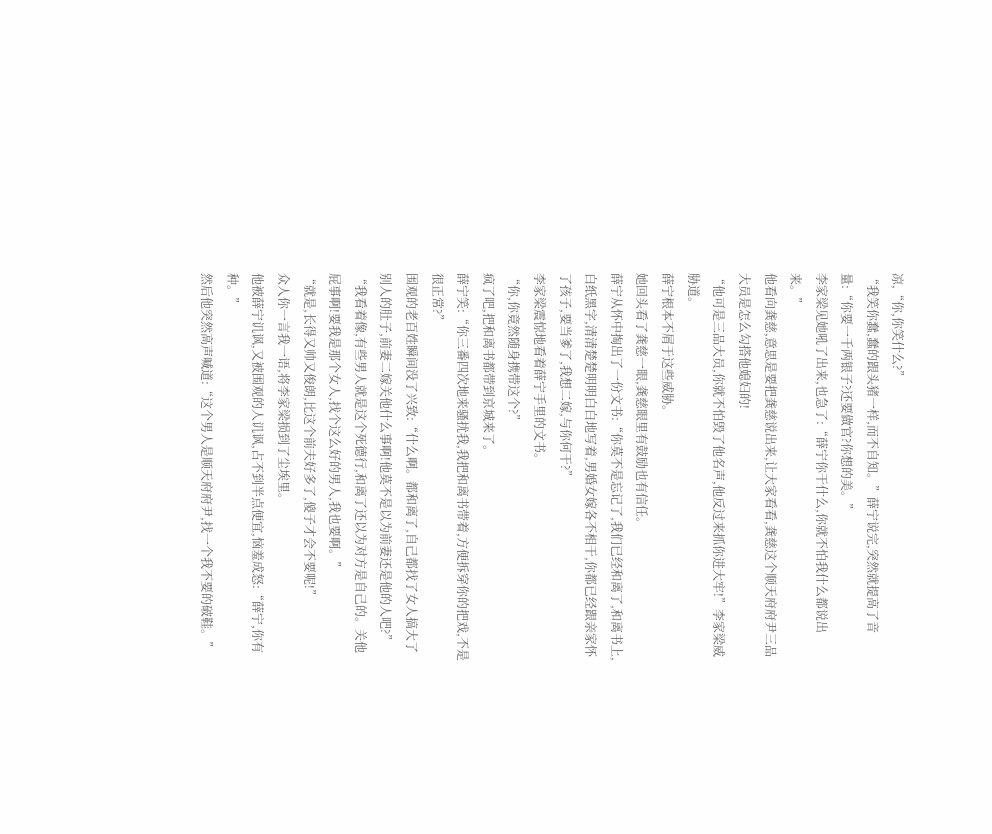凉,“你,你笑什么?”
“我笑你蠢,蠢的跟头猪一样,而不自知。”薛宁说完,突然就提高了音量:“你要一千两银子?还要做官?你想的美。”
李家梁见她吼了出来,也急了:“薛宁你干什么,你就不怕我什么都说出来。”
他看向龚慈,意思是要把龚慈说出来,让大家看看,龚慈这个顺天府府尹三品大员是怎么勾搭他媳妇的!
“他可是三品大员,你就不怕毁了他名声,他反过来抓你进大牢!”李家梁威胁道。
薛宁根本不屑于这些威胁。
她回头看了龚慈一眼,龚慈眼里有鼓励也有信任。
薛宁从怀中掏出了一份文书:“你莫不是忘记了,我们已经和离了,和离书上,白纸黑字,清清楚楚明明白白地写着,男婚女嫁各不相干,你都已经跟亲家怀了孩子,要当爹了,我想二嫁,与你何干?”
李家梁震惊地看着薛宁手里的文书。
“你,你竟然随身携带这个?”
疯了吧,把和离书都带到京城来了。
薛宁笑:“你三番四次地来骚扰我,我把和离书带着,方便拆穿你的把戏,不是很正常?”
围观的老百姓瞬间没了兴致:“什么啊。都和离了,自己都找了女人搞大了别人的肚子,前妻二嫁关他什么事啊!他莫不是以为前妻还是他的人吧?”
“我看着像,有些男人就是这个死德行,和离了还以为对方是自己的。关他屁事啊!要我是那个女人,找个这么好的男人,我也要啊。”
“就是,长得又帅又俊朗,比这个前夫好多了,傻子才会不要呢!”
众人你一言我一语,将李家梁损到了尘埃里。
他被薛宁讥讽,又被围观的人讥讽,占不到半点便宜,恼羞成怒:“薛宁,你有种。”
然后他突然高声喊道:“这个男人是顺天府府尹,找一个我不要的破鞋。”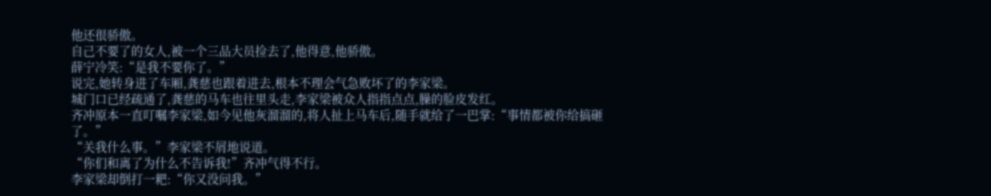他还很骄傲。
自己不要了的女人,被一个三品大员捡去了,他得意,他骄傲。
薛宁冷笑:“是我不要你了。”
说完,她转身进了车厢,龚慈也跟着进去,根本不理会气急败坏了的李家梁。
城门口已经疏通了,龚慈的马车也往里头走,李家梁被众人指指点点,臊的脸皮发红。
齐冲原本一直叮嘱李家梁,如今见他灰溜溜的,将人扯上马车后,随手就给了一巴掌:“事情都被你给搞砸了。”
“关我什么事。”李家梁不屑地说道。
“你们和离了为什么不告诉我!”齐冲气得不行。
李家梁却倒打一耙:“你又没问我。”